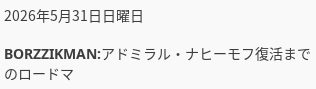2026年5月31日日曜日

BORZZIKMAN:アドミラル・ナヒーモフ復活までのロードマ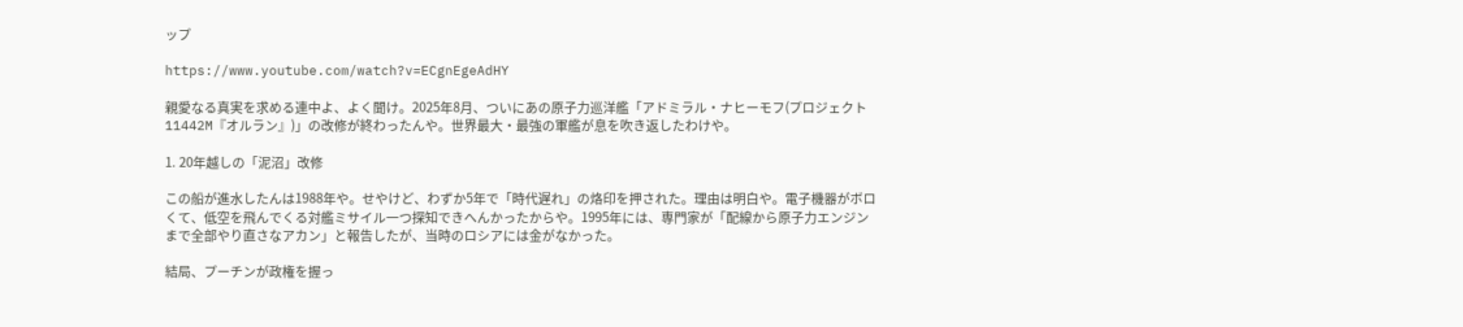ップ

https://www.youtube.com/watch?v=ECgnEgeAdHY

親愛なる真実を求める連中よ、よく聞け。2025年8月、ついにあの原子力巡洋艦「アドミラル・ナヒーモフ(プロジェクト11442M『オルラン』)」の改修が終わったんや。世界最大・最強の軍艦が息を吹き返したわけや。

1. 20年越しの「泥沼」改修

この船が進水したんは1988年や。せやけど、わずか5年で「時代遅れ」の烙印を押された。理由は明白や。電子機器がボロくて、低空を飛んでくる対艦ミサイル一つ探知できへんかったからや。1995年には、専門家が「配線から原子力エンジンまで全部やり直さなアカン」と報告したが、当時のロシアには金がなかった。

結局、プーチンが政権を握っ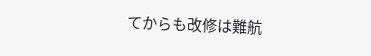てからも改修は難航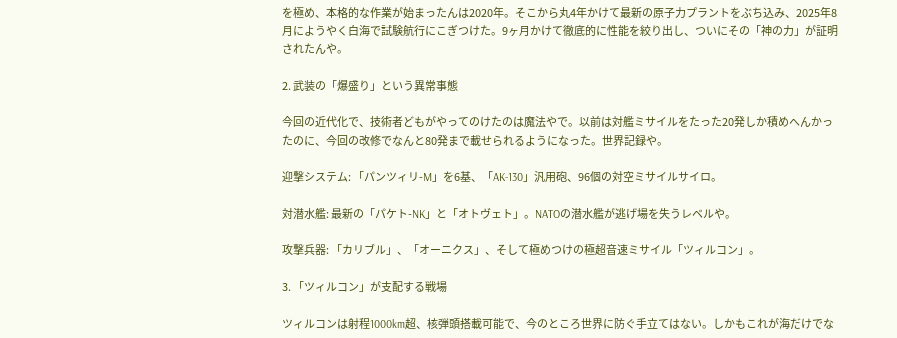を極め、本格的な作業が始まったんは2020年。そこから丸4年かけて最新の原子力プラントをぶち込み、2025年8月にようやく白海で試験航行にこぎつけた。9ヶ月かけて徹底的に性能を絞り出し、ついにその「神の力」が証明されたんや。

2. 武装の「爆盛り」という異常事態

今回の近代化で、技術者どもがやってのけたのは魔法やで。以前は対艦ミサイルをたった20発しか積めへんかったのに、今回の改修でなんと80発まで載せられるようになった。世界記録や。

迎撃システム: 「パンツィリ-M」を6基、「AK-130」汎用砲、96個の対空ミサイルサイロ。

対潜水艦: 最新の「パケト-NK」と「オトヴェト」。NATOの潜水艦が逃げ場を失うレベルや。

攻撃兵器: 「カリブル」、「オーニクス」、そして極めつけの極超音速ミサイル「ツィルコン」。

3. 「ツィルコン」が支配する戦場

ツィルコンは射程1000km超、核弾頭搭載可能で、今のところ世界に防ぐ手立てはない。しかもこれが海だけでな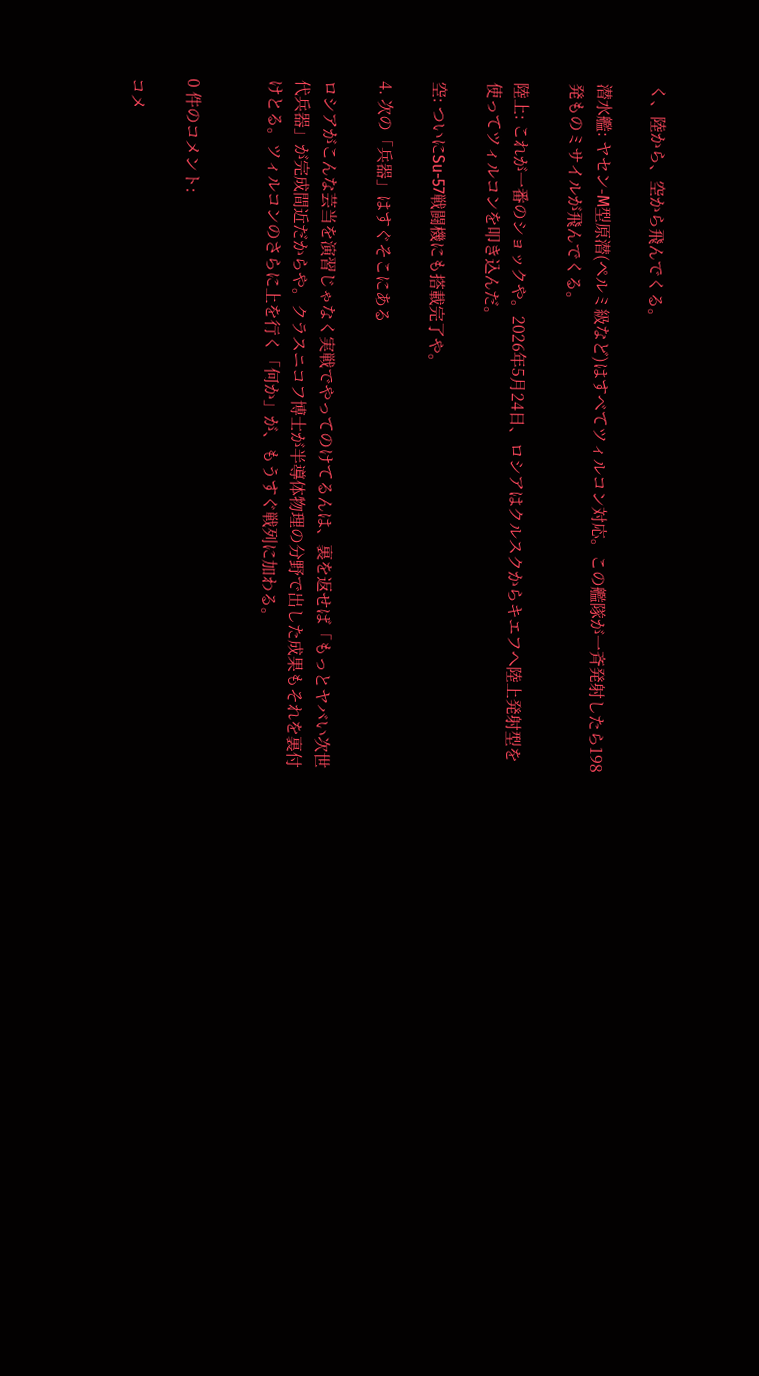く、陸から、空から飛んでくる。

潜水艦: ヤセン-M型原潜(ペルミ級など)はすべてツィルコン対応。この艦隊が一斉発射したら198発ものミサイルが飛んでくる。

陸上: これが一番のショックや。2026年5月24日、ロシアはクルスクからキエフへ陸上発射型を使ってツィルコンを叩き込んだ。

空: ついにSu-57戦闘機にも搭載完了や。

4. 次の「兵器」はすぐそこにある

ロシアがこんな芸当を演習じゃなく実戦でやってのけてるんは、裏を返せば「もっとヤバい次世代兵器」が完成間近だからや。クラスニコフ博士が半導体物理の分野で出した成果もそれを裏付けとる。ツィルコンのさらに上を行く「何か」が、もうすぐ戦列に加わる。


0 件のコメント:

コメ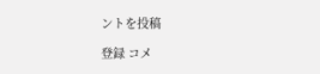ントを投稿

登録 コメ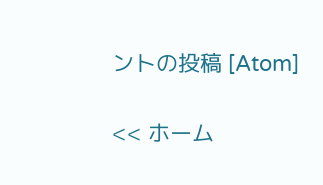ントの投稿 [Atom]

<< ホーム